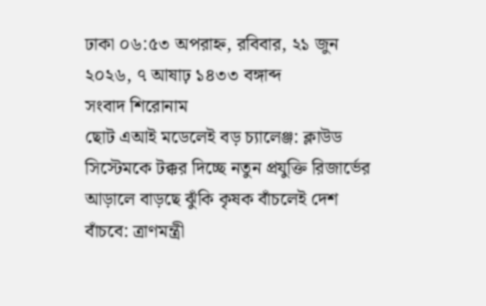ঢাকা ০৬:৫৩ অপরাহ্ন, রবিবার, ২১ জুন ২০২৬, ৭ আষাঢ় ১৪৩৩ বঙ্গাব্দ
সংবাদ শিরোনাম
ছোট এআই মডেলেই বড় চ্যালেঞ্জ: ক্লাউড সিস্টেমকে টক্কর দিচ্ছে নতুন প্রযুক্তি রিজার্ভের আড়ালে বাড়ছে ঝুঁকি কৃষক বাঁচলেই দেশ বাঁচবে: ত্রাণমন্ত্রী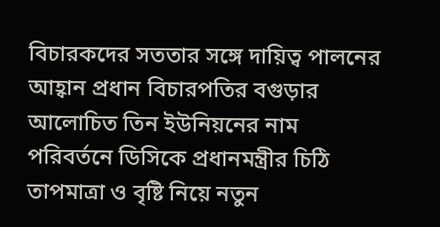বিচারকদের সততার সঙ্গে দায়িত্ব পালনের আহ্বান প্রধান বিচারপতির বগুড়ার আলোচিত তিন ইউনিয়নের নাম পরিবর্তনে ডিসিকে প্রধানমন্ত্রীর চিঠি তাপমাত্রা ও বৃষ্টি নিয়ে নতুন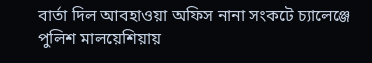বার্তা দিল আবহাওয়া অফিস নানা সংকটে চ্যালেঞ্জে পুলিশ মালয়েশিয়ায়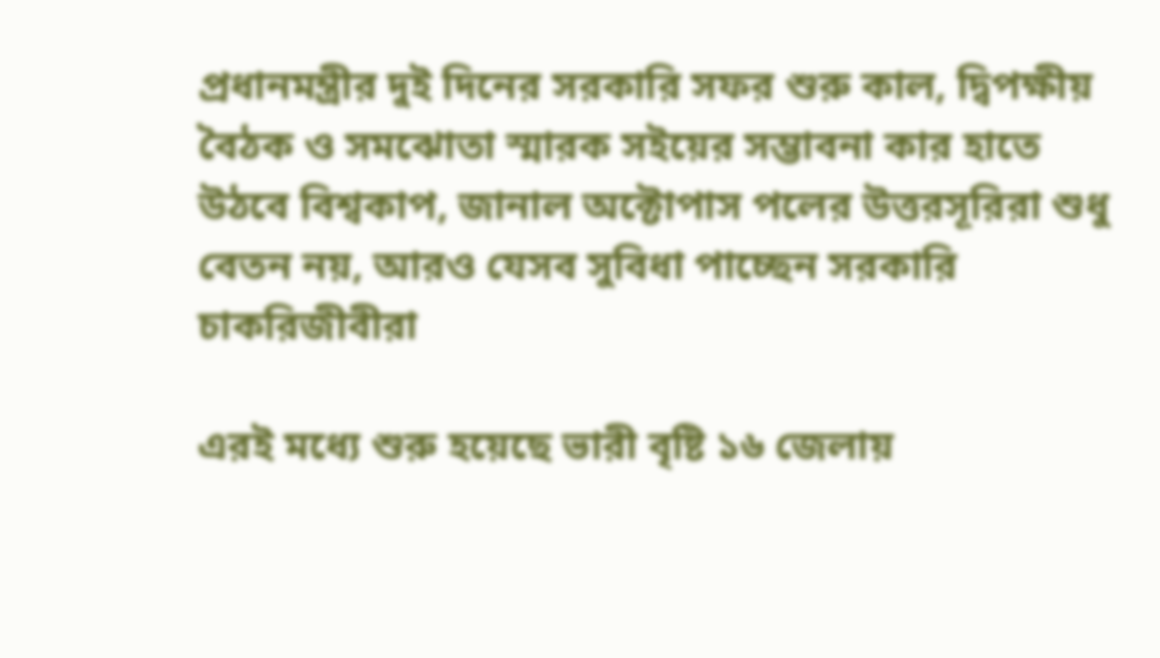প্রধানমন্ত্রীর দুই দিনের সরকারি সফর শুরু কাল, দ্বিপক্ষীয় বৈঠক ও সমঝোতা স্মারক সইয়ের সম্ভাবনা কার হাতে উঠবে বিশ্বকাপ, জানাল অক্টোপাস পলের উত্তরসূরিরা শুধু বেতন নয়, আরও যেসব সুবিধা পাচ্ছেন সরকারি চাকরিজীবীরা

এরই মধ্যে শুরু হয়েছে ভারী বৃষ্টি ১৬ জেলায়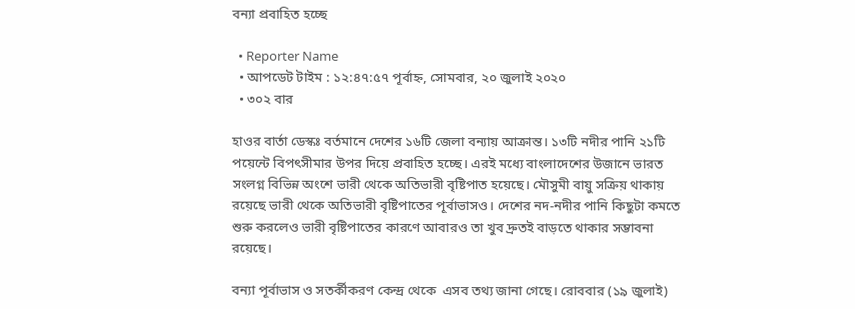বন্যা প্রবাহিত হচ্ছে

  • Reporter Name
  • আপডেট টাইম : ১২:৪৭:৫৭ পূর্বাহ্ন, সোমবার, ২০ জুলাই ২০২০
  • ৩০২ বার

হাওর বার্তা ডেস্কঃ বর্তমানে দেশের ১৬টি জেলা বন্যায় আক্রান্ত। ১৩টি নদীর পানি ২১টি পয়েন্টে বিপৎসীমার উপর দিয়ে প্রবাহিত হচ্ছে। এরই মধ্যে বাংলাদেশের উজানে ভারত সংলগ্ন বিভিন্ন অংশে ভারী থেকে অতিভারী বৃষ্টিপাত হয়েছে। মৌসুমী বায়ু সক্রিয় থাকায় রয়েছে ভারী থেকে অতিভারী বৃষ্টিপাতের পূর্বাভাসও। দেশের নদ-নদীর পানি কিছুটা কমতে শুরু করলেও ভারী বৃষ্টিপাতের কারণে আবারও তা খুব দ্রুতই বাড়তে থাকার সম্ভাবনা রয়েছে।

বন্যা পূর্বাভাস ও সতর্কীকরণ কেন্দ্র থেকে  এসব তথ্য জানা গেছে। রোববার (১৯ জুলাই)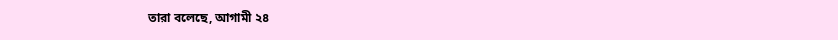তারা বলেছে, আগামী ২৪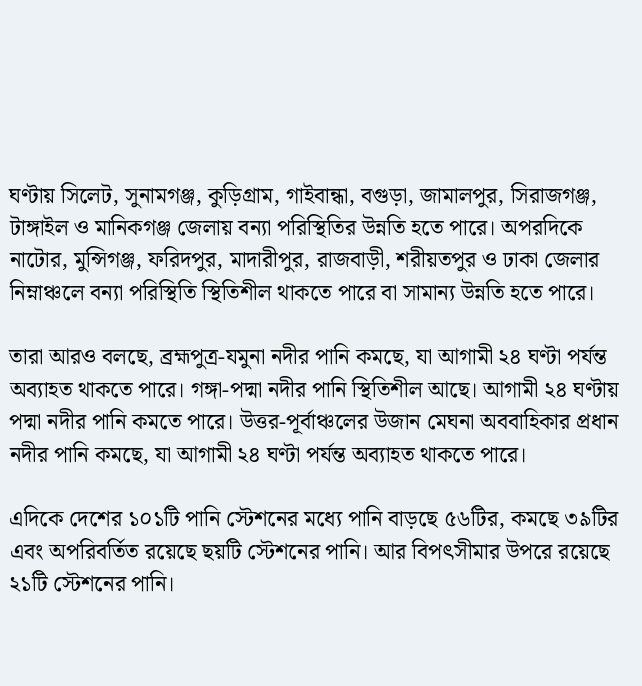ঘণ্টায় সিলেট, সুনামগঞ্জ, কুড়িগ্রাম, গাইবান্ধা, বগুড়া, জামালপুর, সিরাজগঞ্জ, টাঙ্গাইল ও মানিকগঞ্জ জেলায় বন্যা পরিস্থিতির উন্নতি হতে পারে। অপরদিকে নাটোর, মুন্সিগঞ্জ, ফরিদপুর, মাদারীপুর, রাজবাড়ী, শরীয়তপুর ও ঢাকা জেলার নিম্নাঞ্চলে বন্যা পরিস্থিতি স্থিতিশীল থাকতে পারে বা সামান্য উন্নতি হতে পারে।

তারা আরও বলছে, ব্রহ্মপুত্র-যমুনা নদীর পানি কমছে, যা আগামী ২৪ ঘণ্টা পর্যন্ত অব্যাহত থাকতে পারে। গঙ্গা-পদ্মা নদীর পানি স্থিতিশীল আছে। আগামী ২৪ ঘণ্টায় পদ্মা নদীর পানি কমতে পারে। উত্তর-পূর্বাঞ্চলের উজান মেঘনা অববাহিকার প্রধান নদীর পানি কমছে, যা আগামী ২৪ ঘণ্টা পর্যন্ত অব্যাহত থাকতে পারে।

এদিকে দেশের ১০১টি পানি স্টেশনের মধ্যে পানি বাড়ছে ৫৬টির, কমছে ৩৯টির এবং অপরিবর্তিত রয়েছে ছয়টি স্টেশনের পানি। আর বিপৎসীমার উপরে রয়েছে ২১টি স্টেশনের পানি।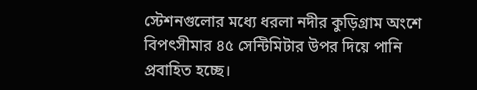স্টেশনগুলোর মধ্যে ধরলা নদীর কুড়িগ্রাম অংশে বিপৎসীমার ৪৫ সেন্টিমিটার উপর দিয়ে পানি প্রবাহিত হচ্ছে।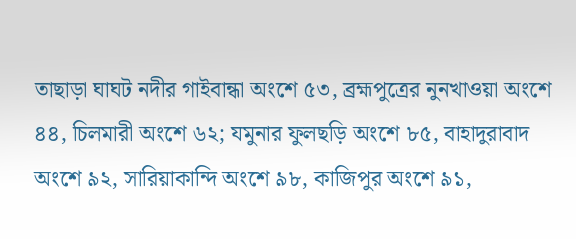তাছাড়া ঘাঘট নদীর গাইবান্ধা অংশে ৫৩, ব্রহ্মপুত্রের নুনখাওয়া অংশে ৪৪, চিলমারী অংশে ৬২; যমুনার ফুলছড়ি অংশে ৮৫, বাহাদুরাবাদ অংশে ৯২, সারিয়াকান্দি অংশে ৯৮, কাজিপুর অংশে ৯১,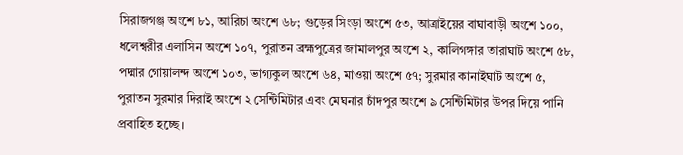সিরাজগঞ্জ অংশে ৮১, আরিচা অংশে ৬৮; গুড়ের সিংড়া অংশে ৫৩, আত্রাইয়ের বাঘাবাড়ী অংশে ১০০, ধলেশ্বরীর এলাসিন অংশে ১০৭, পুরাতন ব্রহ্মপুত্রের জামালপুর অংশে ২, কালিগঙ্গার তারাঘাট অংশে ৫৮, পদ্মার গোয়ালন্দ অংশে ১০৩, ভাগ্যকুল অংশে ৬৪, মাওয়া অংশে ৫৭; সুরমার কানাইঘাট অংশে ৫, পুরাতন সুরমার দিরাই অংশে ২ সেন্টিমিটার এবং মেঘনার চাঁদপুর অংশে ৯ সেন্টিমিটার উপর দিয়ে পানি প্রবাহিত হচ্ছে।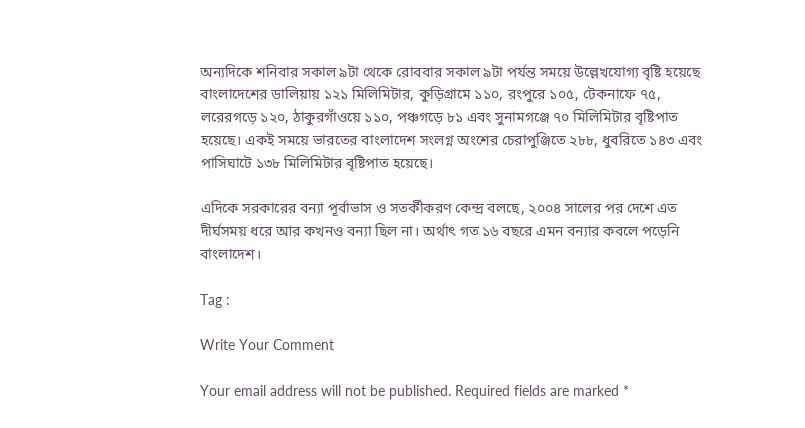অন্যদিকে শনিবার সকাল ৯টা থেকে রোববার সকাল ৯টা পর্যন্ত সময়ে উল্লেখযোগ্য বৃষ্টি হয়েছে বাংলাদেশের ডালিয়ায় ১২১ মিলিমিটার, কুড়িগ্রামে ১১০, রংপুরে ১০৫, টেকনাফে ৭৫, লরেরগড়ে ১২০, ঠাকুরগাঁওয়ে ১১০, পঞ্চগড়ে ৮১ এবং সুনামগঞ্জে ৭০ মিলিমিটার বৃষ্টিপাত হয়েছে। একই সময়ে ভারতের বাংলাদেশ সংলগ্ন অংশের চেরাপুঞ্জিতে ২৮৮, ধুবরিতে ১৪৩ এবং পাসিঘাটে ১৩৮ মিলিমিটার বৃষ্টিপাত হয়েছে।

এদিকে সরকারের বন্যা পূর্বাভাস ও সতর্কীকরণ কেন্দ্র বলছে, ২০০৪ সালের পর দেশে এত দীর্ঘসময় ধরে আর কখনও বন্যা ছিল না। অর্থাৎ গত ১৬ বছরে এমন বন্যার কবলে পড়েনি বাংলাদেশ।

Tag :

Write Your Comment

Your email address will not be published. Required fields are marked *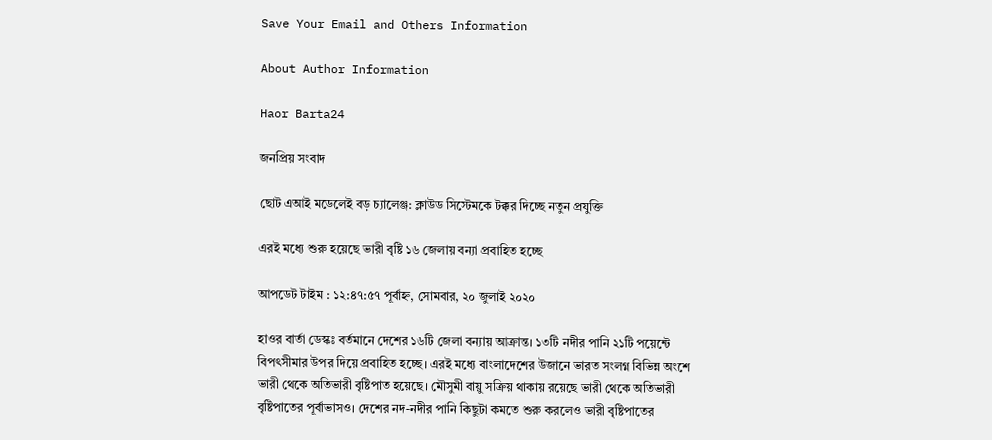Save Your Email and Others Information

About Author Information

Haor Barta24

জনপ্রিয় সংবাদ

ছোট এআই মডেলেই বড় চ্যালেঞ্জ: ক্লাউড সিস্টেমকে টক্কর দিচ্ছে নতুন প্রযুক্তি

এরই মধ্যে শুরু হয়েছে ভারী বৃষ্টি ১৬ জেলায় বন্যা প্রবাহিত হচ্ছে

আপডেট টাইম : ১২:৪৭:৫৭ পূর্বাহ্ন, সোমবার, ২০ জুলাই ২০২০

হাওর বার্তা ডেস্কঃ বর্তমানে দেশের ১৬টি জেলা বন্যায় আক্রান্ত। ১৩টি নদীর পানি ২১টি পয়েন্টে বিপৎসীমার উপর দিয়ে প্রবাহিত হচ্ছে। এরই মধ্যে বাংলাদেশের উজানে ভারত সংলগ্ন বিভিন্ন অংশে ভারী থেকে অতিভারী বৃষ্টিপাত হয়েছে। মৌসুমী বায়ু সক্রিয় থাকায় রয়েছে ভারী থেকে অতিভারী বৃষ্টিপাতের পূর্বাভাসও। দেশের নদ-নদীর পানি কিছুটা কমতে শুরু করলেও ভারী বৃষ্টিপাতের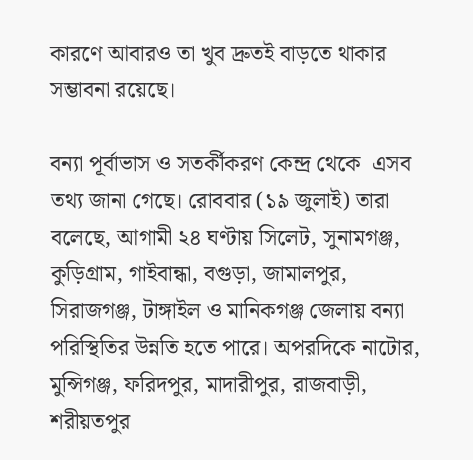কারণে আবারও তা খুব দ্রুতই বাড়তে থাকার সম্ভাবনা রয়েছে।

বন্যা পূর্বাভাস ও সতর্কীকরণ কেন্দ্র থেকে  এসব তথ্য জানা গেছে। রোববার (১৯ জুলাই) তারা বলেছে, আগামী ২৪ ঘণ্টায় সিলেট, সুনামগঞ্জ, কুড়িগ্রাম, গাইবান্ধা, বগুড়া, জামালপুর, সিরাজগঞ্জ, টাঙ্গাইল ও মানিকগঞ্জ জেলায় বন্যা পরিস্থিতির উন্নতি হতে পারে। অপরদিকে নাটোর, মুন্সিগঞ্জ, ফরিদপুর, মাদারীপুর, রাজবাড়ী, শরীয়তপুর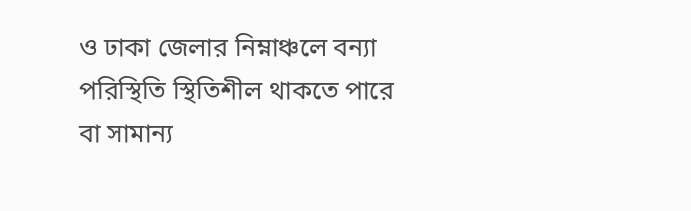ও ঢাকা জেলার নিম্নাঞ্চলে বন্যা পরিস্থিতি স্থিতিশীল থাকতে পারে বা সামান্য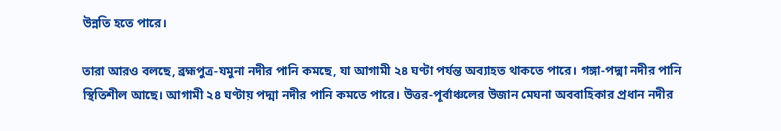উন্নতি হতে পারে।

তারা আরও বলছে, ব্রহ্মপুত্র-যমুনা নদীর পানি কমছে, যা আগামী ২৪ ঘণ্টা পর্যন্ত অব্যাহত থাকতে পারে। গঙ্গা-পদ্মা নদীর পানি স্থিতিশীল আছে। আগামী ২৪ ঘণ্টায় পদ্মা নদীর পানি কমতে পারে। উত্তর-পূর্বাঞ্চলের উজান মেঘনা অববাহিকার প্রধান নদীর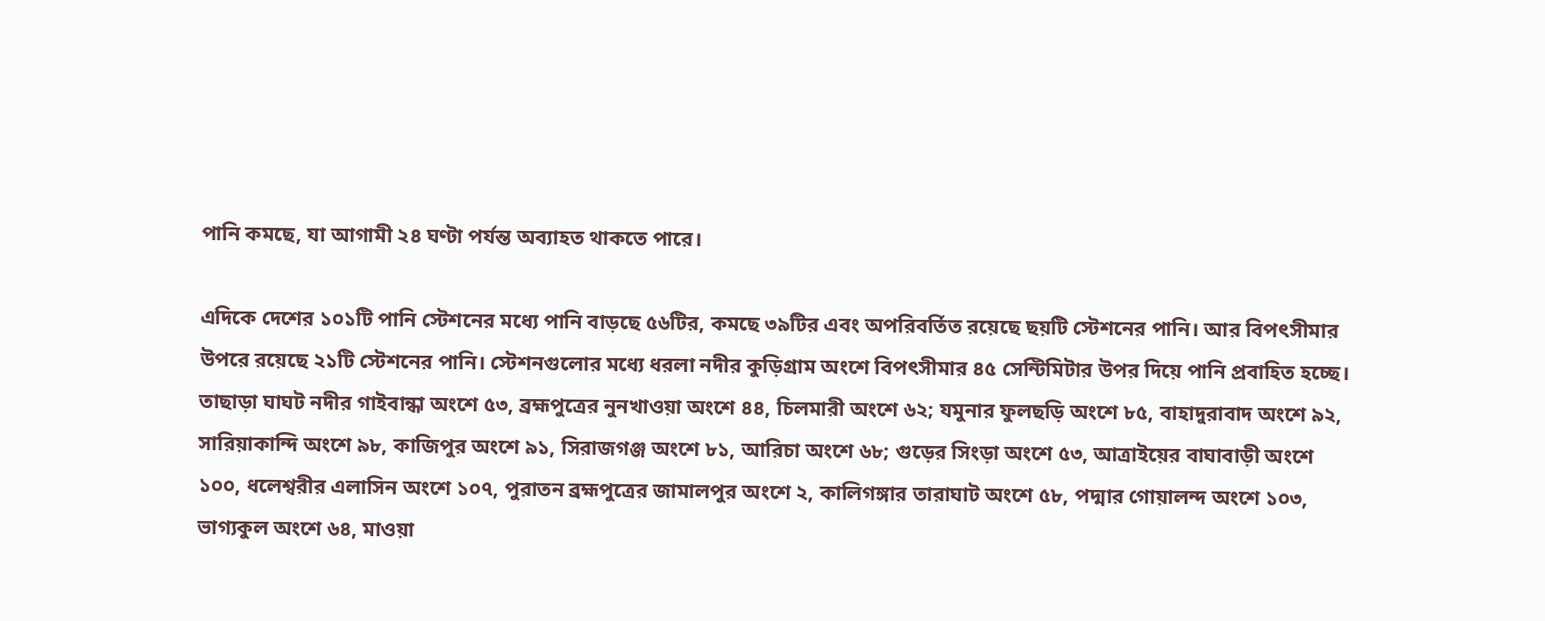পানি কমছে, যা আগামী ২৪ ঘণ্টা পর্যন্ত অব্যাহত থাকতে পারে।

এদিকে দেশের ১০১টি পানি স্টেশনের মধ্যে পানি বাড়ছে ৫৬টির, কমছে ৩৯টির এবং অপরিবর্তিত রয়েছে ছয়টি স্টেশনের পানি। আর বিপৎসীমার উপরে রয়েছে ২১টি স্টেশনের পানি। স্টেশনগুলোর মধ্যে ধরলা নদীর কুড়িগ্রাম অংশে বিপৎসীমার ৪৫ সেন্টিমিটার উপর দিয়ে পানি প্রবাহিত হচ্ছে। তাছাড়া ঘাঘট নদীর গাইবান্ধা অংশে ৫৩, ব্রহ্মপুত্রের নুনখাওয়া অংশে ৪৪, চিলমারী অংশে ৬২; যমুনার ফুলছড়ি অংশে ৮৫, বাহাদুরাবাদ অংশে ৯২, সারিয়াকান্দি অংশে ৯৮, কাজিপুর অংশে ৯১, সিরাজগঞ্জ অংশে ৮১, আরিচা অংশে ৬৮; গুড়ের সিংড়া অংশে ৫৩, আত্রাইয়ের বাঘাবাড়ী অংশে ১০০, ধলেশ্বরীর এলাসিন অংশে ১০৭, পুরাতন ব্রহ্মপুত্রের জামালপুর অংশে ২, কালিগঙ্গার তারাঘাট অংশে ৫৮, পদ্মার গোয়ালন্দ অংশে ১০৩, ভাগ্যকুল অংশে ৬৪, মাওয়া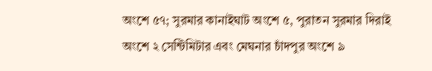অংশে ৫৭; সুরমার কানাইঘাট অংশে ৫, পুরাতন সুরমার দিরাই অংশে ২ সেন্টিমিটার এবং মেঘনার চাঁদপুর অংশে ৯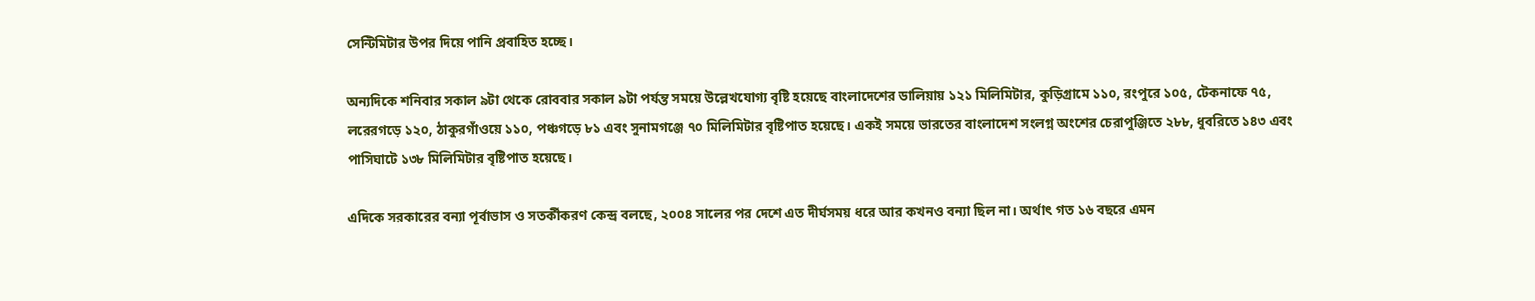সেন্টিমিটার উপর দিয়ে পানি প্রবাহিত হচ্ছে।

অন্যদিকে শনিবার সকাল ৯টা থেকে রোববার সকাল ৯টা পর্যন্ত সময়ে উল্লেখযোগ্য বৃষ্টি হয়েছে বাংলাদেশের ডালিয়ায় ১২১ মিলিমিটার, কুড়িগ্রামে ১১০, রংপুরে ১০৫, টেকনাফে ৭৫, লরেরগড়ে ১২০, ঠাকুরগাঁওয়ে ১১০, পঞ্চগড়ে ৮১ এবং সুনামগঞ্জে ৭০ মিলিমিটার বৃষ্টিপাত হয়েছে। একই সময়ে ভারতের বাংলাদেশ সংলগ্ন অংশের চেরাপুঞ্জিতে ২৮৮, ধুবরিতে ১৪৩ এবং পাসিঘাটে ১৩৮ মিলিমিটার বৃষ্টিপাত হয়েছে।

এদিকে সরকারের বন্যা পূর্বাভাস ও সতর্কীকরণ কেন্দ্র বলছে, ২০০৪ সালের পর দেশে এত দীর্ঘসময় ধরে আর কখনও বন্যা ছিল না। অর্থাৎ গত ১৬ বছরে এমন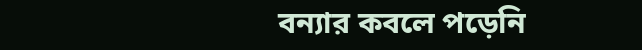বন্যার কবলে পড়েনি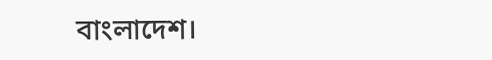বাংলাদেশ।